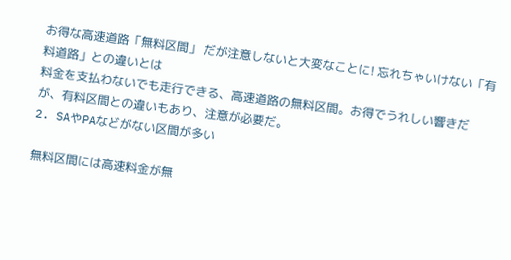お得な高速道路「無料区間」 だが注意しないと大変なことに! 忘れちゃいけない「有料道路」との違いとは
料金を支払わないでも走行できる、高速道路の無料区間。お得でうれしい響きだが、有料区間との違いもあり、注意が必要だ。
2. SAやPAなどがない区間が多い

無料区間には高速料金が無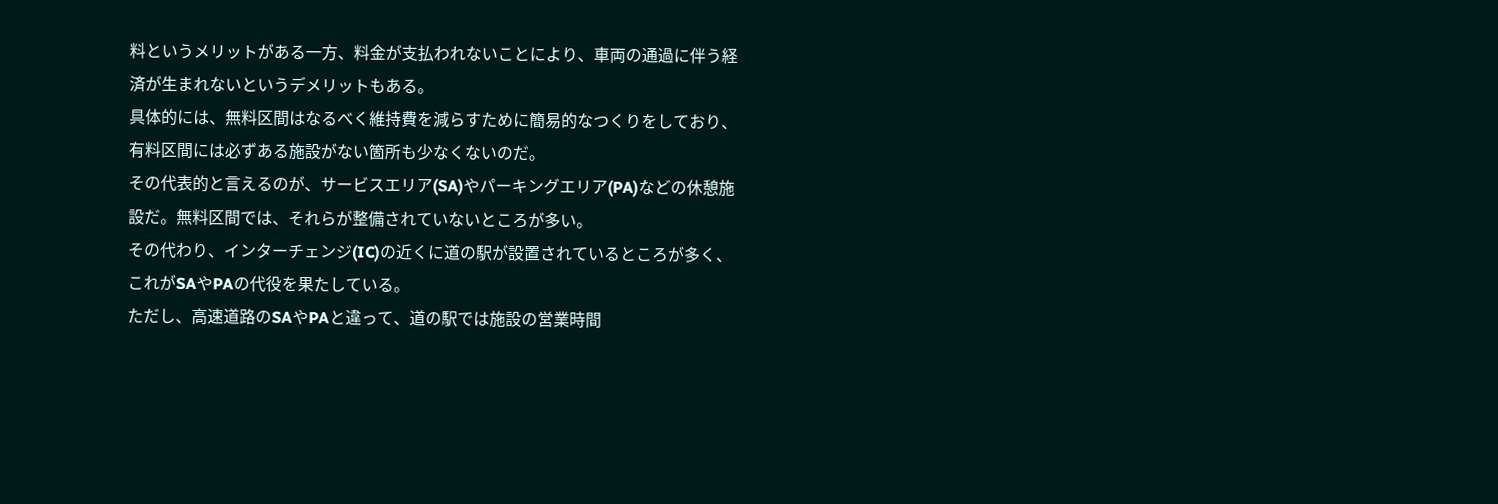料というメリットがある一方、料金が支払われないことにより、車両の通過に伴う経済が生まれないというデメリットもある。
具体的には、無料区間はなるべく維持費を減らすために簡易的なつくりをしており、有料区間には必ずある施設がない箇所も少なくないのだ。
その代表的と言えるのが、サービスエリア(SA)やパーキングエリア(PA)などの休憩施設だ。無料区間では、それらが整備されていないところが多い。
その代わり、インターチェンジ(IC)の近くに道の駅が設置されているところが多く、これがSAやPAの代役を果たしている。
ただし、高速道路のSAやPAと違って、道の駅では施設の営業時間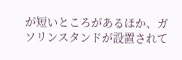が短いところがあるほか、ガソリンスタンドが設置されて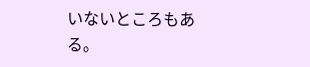いないところもある。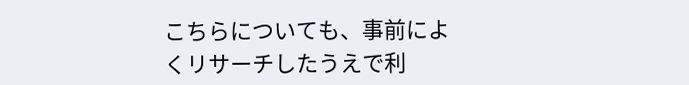こちらについても、事前によくリサーチしたうえで利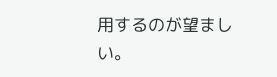用するのが望ましい。